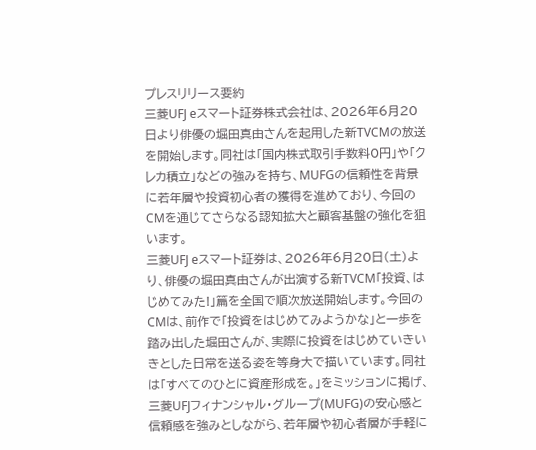プレスリリース要約
三菱UFJ eスマート証券株式会社は、2026年6月20日より俳優の堀田真由さんを起用した新TVCMの放送を開始します。同社は「国内株式取引手数料0円」や「クレカ積立」などの強みを持ち、MUFGの信頼性を背景に若年層や投資初心者の獲得を進めており、今回のCMを通じてさらなる認知拡大と顧客基盤の強化を狙います。
三菱UFJ eスマート証券は、2026年6月20日(土)より、俳優の堀田真由さんが出演する新TVCM「投資、はじめてみた!」篇を全国で順次放送開始します。今回のCMは、前作で「投資をはじめてみようかな」と一歩を踏み出した堀田さんが、実際に投資をはじめていきいきとした日常を送る姿を等身大で描いています。同社は「すべてのひとに資産形成を。」をミッションに掲げ、三菱UFJフィナンシャル・グループ(MUFG)の安心感と信頼感を強みとしながら、若年層や初心者層が手軽に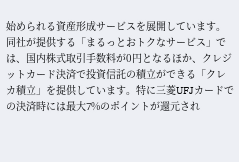始められる資産形成サービスを展開しています。
同社が提供する「まるっとおトクなサービス」では、国内株式取引手数料が0円となるほか、クレジットカード決済で投資信託の積立ができる「クレカ積立」を提供しています。特に三菱UFJカードでの決済時には最大7%のポイントが還元され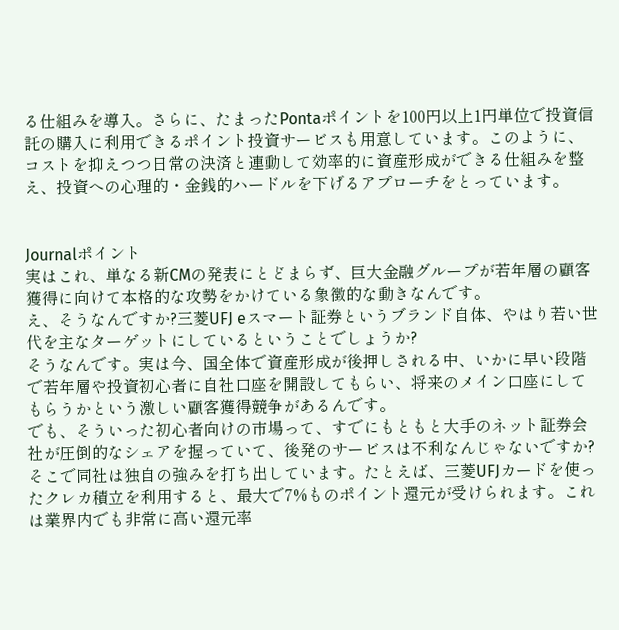る仕組みを導入。さらに、たまったPontaポイントを100円以上1円単位で投資信託の購入に利用できるポイント投資サービスも用意しています。このように、コストを抑えつつ日常の決済と連動して効率的に資産形成ができる仕組みを整え、投資への心理的・金銭的ハードルを下げるアプローチをとっています。


Journalポイント
実はこれ、単なる新CMの発表にとどまらず、巨大金融グループが若年層の顧客獲得に向けて本格的な攻勢をかけている象徴的な動きなんです。
え、そうなんですか?三菱UFJ eスマート証券というブランド自体、やはり若い世代を主なターゲットにしているということでしょうか?
そうなんです。実は今、国全体で資産形成が後押しされる中、いかに早い段階で若年層や投資初心者に自社口座を開設してもらい、将来のメイン口座にしてもらうかという激しい顧客獲得競争があるんです。
でも、そういった初心者向けの市場って、すでにもともと大手のネット証券会社が圧倒的なシェアを握っていて、後発のサービスは不利なんじゃないですか?
そこで同社は独自の強みを打ち出しています。たとえば、三菱UFJカードを使ったクレカ積立を利用すると、最大で7%ものポイント還元が受けられます。これは業界内でも非常に高い還元率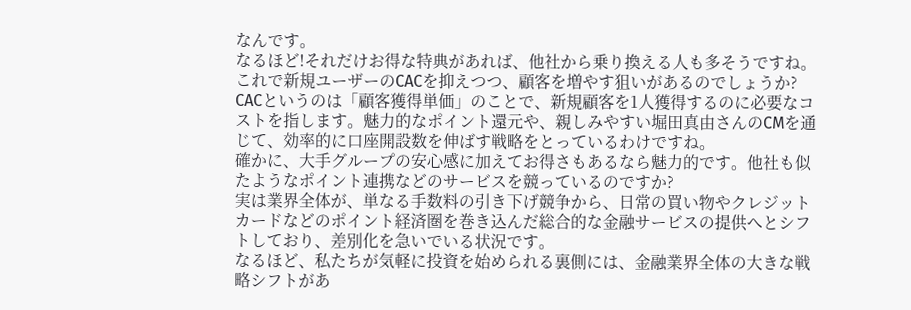なんです。
なるほど!それだけお得な特典があれば、他社から乗り換える人も多そうですね。これで新規ユーザーのCACを抑えつつ、顧客を増やす狙いがあるのでしょうか?
CACというのは「顧客獲得単価」のことで、新規顧客を1人獲得するのに必要なコストを指します。魅力的なポイント還元や、親しみやすい堀田真由さんのCMを通じて、効率的に口座開設数を伸ばす戦略をとっているわけですね。
確かに、大手グループの安心感に加えてお得さもあるなら魅力的です。他社も似たようなポイント連携などのサービスを競っているのですか?
実は業界全体が、単なる手数料の引き下げ競争から、日常の買い物やクレジットカードなどのポイント経済圏を巻き込んだ総合的な金融サービスの提供へとシフトしており、差別化を急いでいる状況です。
なるほど、私たちが気軽に投資を始められる裏側には、金融業界全体の大きな戦略シフトがあ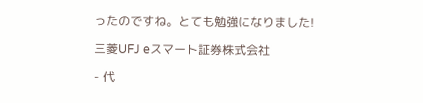ったのですね。とても勉強になりました!

三菱UFJ eスマート証券株式会社

- 代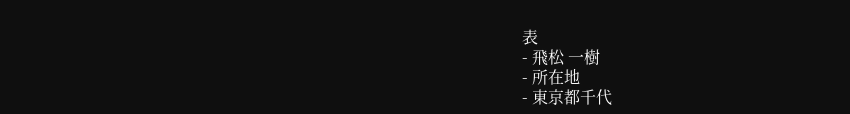表
- 飛松 一樹
- 所在地
- 東京都千代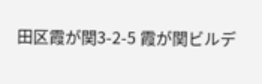田区霞が関3-2-5 霞が関ビルデ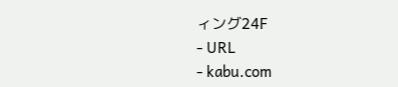ィング24F
- URL
- kabu.com